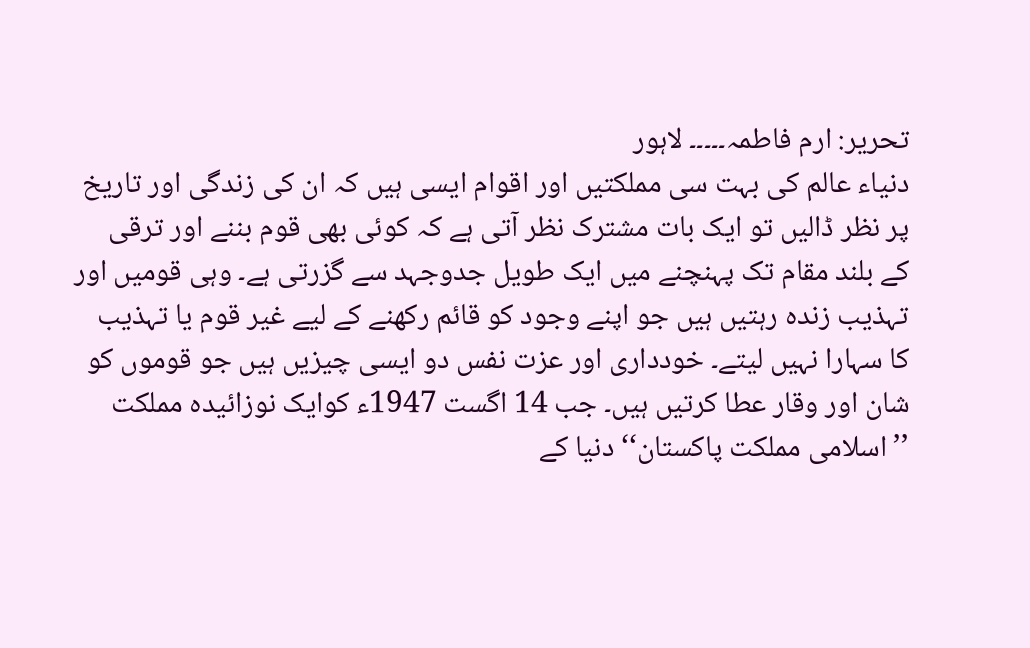تحریر: ارم فاطمہ۔۔۔۔۔ لاہور
دنیاء عالم کی بہت سی مملکتیں اور اقوام ایسی ہیں کہ ان کی زندگی اور تاریخ
پر نظر ڈالیں تو ایک بات مشترک نظر آتی ہے کہ کوئی بھی قوم بننے اور ترقی
کے بلند مقام تک پہنچنے میں ایک طویل جدوجہد سے گزرتی ہے۔ وہی قومیں اور
تہذیب زندہ رہتیں ہیں جو اپنے وجود کو قائم رکھنے کے لیے غیر قوم یا تہذیب
کا سہارا نہیں لیتے۔ خودداری اور عزت نفس دو ایسی چیزیں ہیں جو قوموں کو
شان اور وقار عطا کرتیں ہیں۔ جب 14 اگست 1947ء کوایک نوزائیدہ مملکت
’’اسلامی مملکت پاکستان‘‘ دنیا کے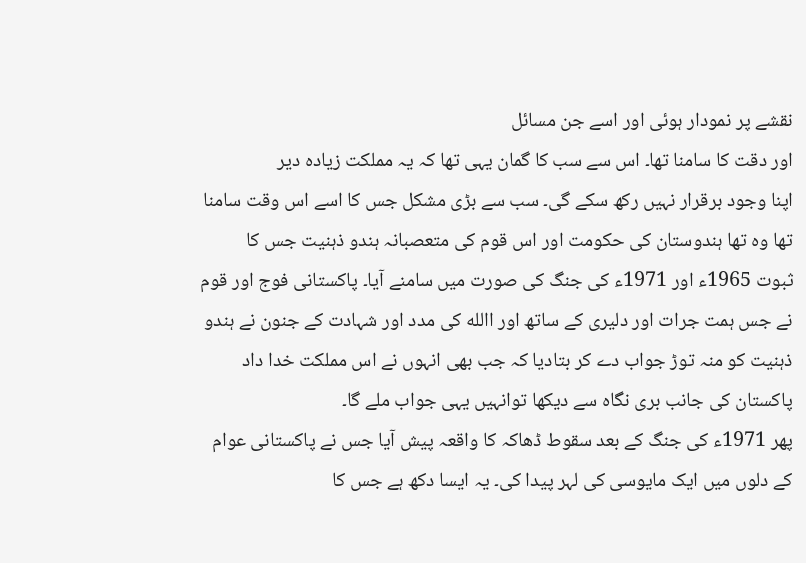نقشے پر نمودار ہوئی اور اسے جن مسائل
اور دقت کا سامنا تھا۔ اس سے سب کا گمان یہی تھا کہ یہ مملکت زیادہ دیر
اپنا وجود برقرار نہیں رکھ سکے گی۔ سب سے بڑی مشکل جس کا اسے اس وقت سامنا
تھا وہ تھا ہندوستان کی حکومت اور اس قوم کی متعصبانہ ہندو ذہنیت جس کا
ثبوت 1965ء اور 1971ء کی جنگ کی صورت میں سامنے آیا۔ پاکستانی فوج اور قوم
نے جس ہمت جرات اور دلیری کے ساتھ اور االله کی مدد اور شہادت کے جنون نے ہندو
ذہنیت کو منہ توڑ جواب دے کر بتادیا کہ جب بھی انہوں نے اس مملکت خدا داد
پاکستان کی جانب بری نگاہ سے دیکھا توانہیں یہی جواب ملے گا۔
پھر 1971ء کی جنگ کے بعد سقوط ڈھاکہ کا واقعہ پیش آیا جس نے پاکستانی عوام
کے دلوں میں ایک مایوسی کی لہر پیدا کی۔ یہ ایسا دکھ ہے جس کا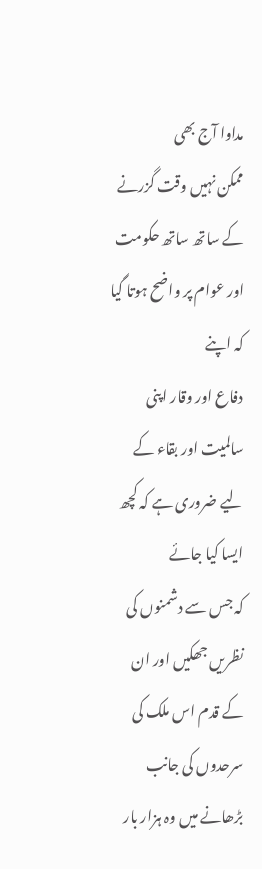مداوا آج بھی
ممکن نہیں وقت گزرنے کے ساتھ ساتھ حکومت اور عوام پر واضح ہوتا گیا کہ اپنے
دفاع اور وقار اپنی سالمیت اور بقاء کے لیے ضروری ہے کہ کچھ ایسا کیا جائے
کہ جس سے دشمنوں کی نظریں جھکیں اور ان کے قدم اس ملک کی سرحدوں کی جانب
بڑھانے میں وہ ہزار بار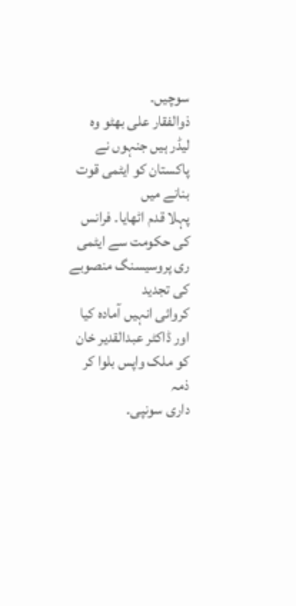سوچیں۔
ذوالفقار علی بھٹو وہ لیڈر ہیں جنہوں نے پاکستان کو ایٹمی قوت بنانے میں
پہلا قدم اٹھایا۔ فرانس کی حکومت سے ایٹمی ری پروسیسنگ منصوبے کی تجدید
کروائی انہیں آمادہ کیا اور ڈاکٹر عبدالقدیر خان کو ملک واپس بلوا کر ذمہ
داری سونپی۔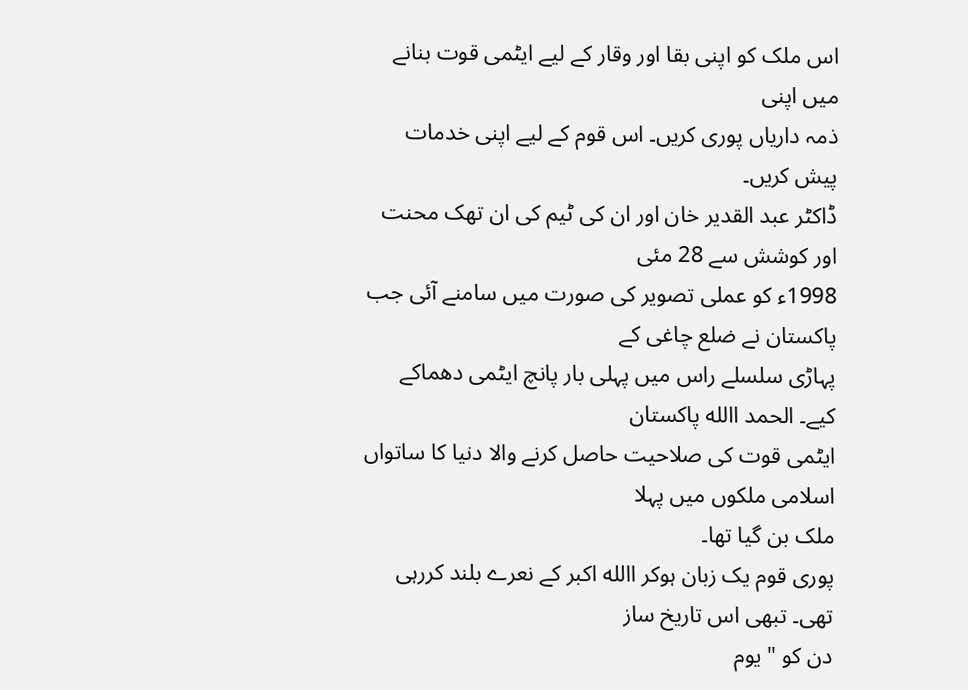اس ملک کو اپنی بقا اور وقار کے لیے ایٹمی قوت بنانے میں اپنی
ذمہ داریاں پوری کریں۔ اس قوم کے لیے اپنی خدمات پیش کریں۔
ڈاکٹر عبد القدیر خان اور ان کی ٹیم کی ان تھک محنت اور کوشش سے 28 مئی
1998ء کو عملی تصویر کی صورت میں سامنے آئی جب پاکستان نے ضلع چاغی کے
پہاڑی سلسلے راس میں پہلی بار پانچ ایٹمی دھماکے کیے۔ الحمد االله پاکستان
ایٹمی قوت کی صلاحیت حاصل کرنے والا دنیا کا ساتواں اسلامی ملکوں میں پہلا
ملک بن گیا تھا۔
پوری قوم یک زبان ہوکر االله اکبر کے نعرے بلند کررہی تھی۔ تبھی اس تاریخ ساز
دن کو " یوم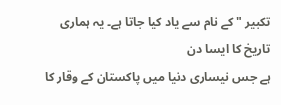تکبیر " کے نام سے یاد کیا جاتا ہے۔ یہ ہماری تاریخ کا ایسا دن
ہے جس نیساری دنیا میں پاکستان کے وقار کا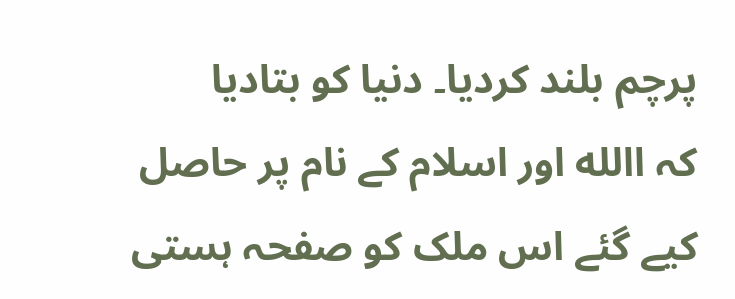پرچم بلند کردیا۔ دنیا کو بتادیا
کہ االله اور اسلام کے نام پر حاصل کیے گئے اس ملک کو صفحہ ہستی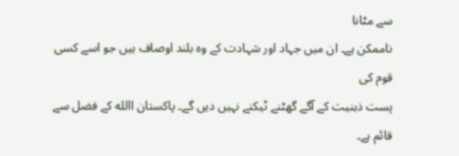سے مٹانا
ناممکن ہے۔ ان میں جہاد اور شہادت کے وہ بلند اوصاف ہیں جو اسے کسی قوم کی
پست ذہنیت کے آگے گھٹنے ٹیکنے نہیں دیں گے۔ پاکستان االله کے فضل سے قائم ہے۔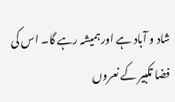شاد و آباد ہے اور ہمیشہ رہے گا۔ اس کی فضا تکبیر کے نعروں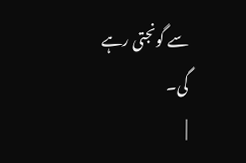سے گونجتی رہے
گی۔
|